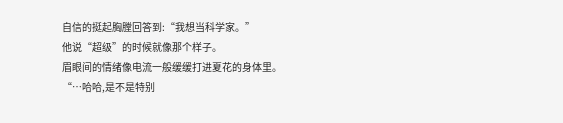自信的挺起胸膛回答到:“我想当科学家。”
他说“超级”的时候就像那个样子。
眉眼间的情绪像电流一般缓缓打进夏花的身体里。
“…哈哈,是不是特别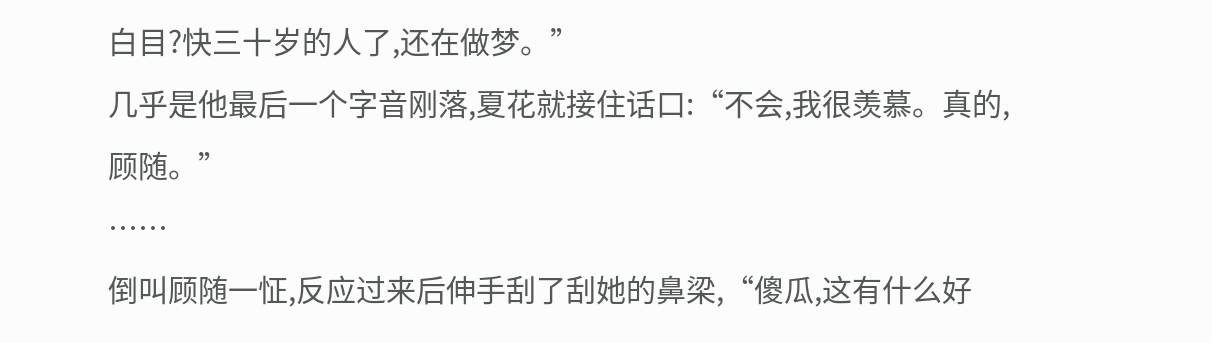白目?快三十岁的人了,还在做梦。”
几乎是他最后一个字音刚落,夏花就接住话口:“不会,我很羡慕。真的,顾随。”
……
倒叫顾随一怔,反应过来后伸手刮了刮她的鼻梁,“傻瓜,这有什么好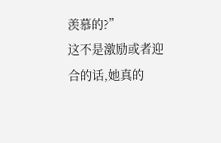羡慕的?”
这不是激励或者迎合的话,她真的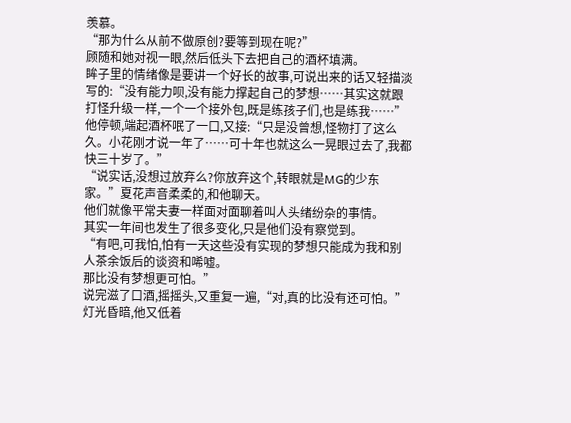羡慕。
“那为什么从前不做原创?要等到现在呢?”
顾随和她对视一眼,然后低头下去把自己的酒杯填满。
眸子里的情绪像是要讲一个好长的故事,可说出来的话又轻描淡写的:“没有能力呗,没有能力撑起自己的梦想……其实这就跟打怪升级一样,一个一个接外包,既是练孩子们,也是练我……”
他停顿,端起酒杯呡了一口,又接:“只是没曾想,怪物打了这么久。小花刚才说一年了……可十年也就这么一晃眼过去了,我都快三十岁了。”
“说实话,没想过放弃么?你放弃这个,转眼就是MG的少东家。”夏花声音柔柔的,和他聊天。
他们就像平常夫妻一样面对面聊着叫人头绪纷杂的事情。
其实一年间也发生了很多变化,只是他们没有察觉到。
“有吧,可我怕,怕有一天这些没有实现的梦想只能成为我和别人茶余饭后的谈资和唏嘘。
那比没有梦想更可怕。”
说完滋了口酒,摇摇头,又重复一遍,“对,真的比没有还可怕。”
灯光昏暗,他又低着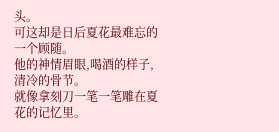头。
可这却是日后夏花最难忘的一个顾随。
他的神情眉眼,喝酒的样子,清冷的骨节。
就像拿刻刀一笔一笔雕在夏花的记忆里。